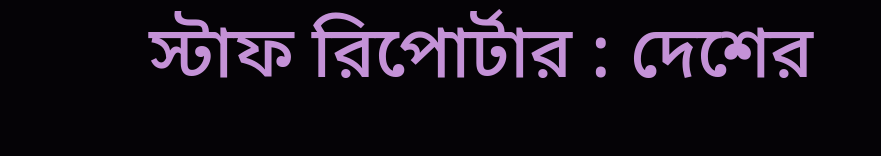স্টাফ রিপোর্টার : দেশের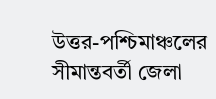উত্তর-পশ্চিমাঞ্চলের সীমান্তবর্তী জেলা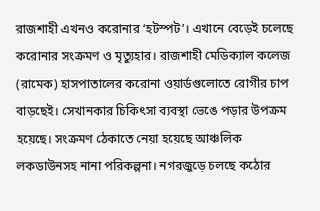রাজশাহী এখনও করোনার ‘হটস্পট’। এখানে বেড়েই চলেছে করোনার সংক্রমণ ও মৃত্যুহার। রাজশাহী মেডিক্যাল কলেজ (রামেক) হাসপাতালের করোনা ওয়ার্ডগুলোতে রোগীর চাপ বাড়ছেই। সেখানকার চিকিৎসা ব্যবস্থা ভেঙে পড়ার উপক্রম হয়েছে। সংক্রমণ ঠেকাতে নেয়া হয়েছে আঞ্চলিক লকডাউনসহ নানা পরিকল্পনা। নগরজুড়ে চলছে কঠোর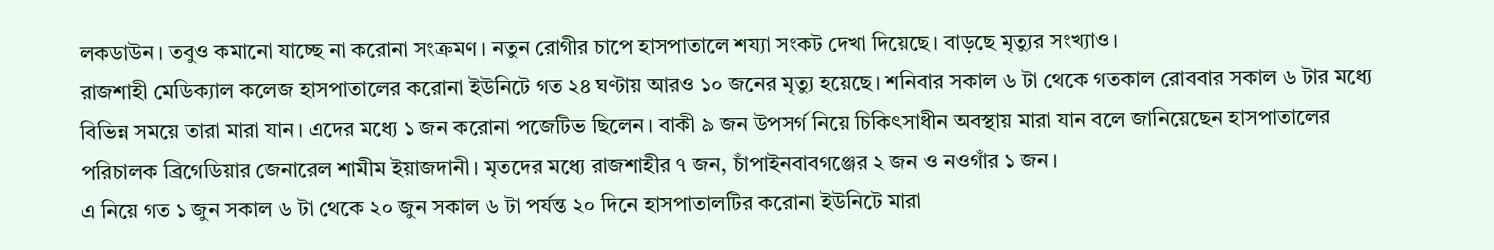লকডাউন। তবুও কমানো যাচ্ছে না করোনা সংক্রমণ। নতুন রোগীর চাপে হাসপাতালে শয্যা সংকট দেখা দিয়েছে। বাড়ছে মৃত্যুর সংখ্যাও।
রাজশাহী মেডিক্যাল কলেজ হাসপাতালের করোনা ইউনিটে গত ২৪ ঘণ্টায় আরও ১০ জনের মৃত্যু হয়েছে। শনিবার সকাল ৬ টা থেকে গতকাল রোববার সকাল ৬ টার মধ্যে বিভিন্ন সময়ে তারা মারা যান। এদের মধ্যে ১ জন করোনা পজেটিভ ছিলেন। বাকী ৯ জন উপসর্গ নিয়ে চিকিৎসাধীন অবস্থায় মারা যান বলে জানিয়েছেন হাসপাতালের পরিচালক ব্রিগেডিয়ার জেনারেল শামীম ইয়াজদানী। মৃতদের মধ্যে রাজশাহীর ৭ জন, চাঁপাইনবাবগঞ্জের ২ জন ও নওগাঁর ১ জন।
এ নিয়ে গত ১ জুন সকাল ৬ টা থেকে ২০ জুন সকাল ৬ টা পর্যন্ত ২০ দিনে হাসপাতালটির করোনা ইউনিটে মারা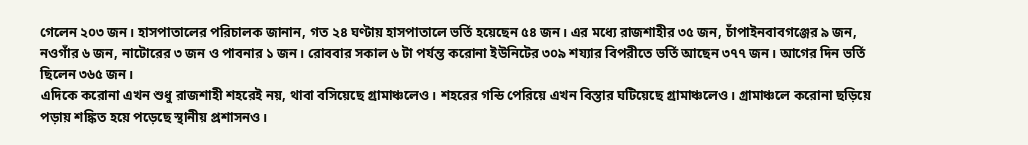গেলেন ২০৩ জন। হাসপাতালের পরিচালক জানান, গত ২৪ ঘণ্টায় হাসপাতালে ভর্তি হয়েছেন ৫৪ জন। এর মধ্যে রাজশাহীর ৩৫ জন, চাঁপাইনবাবগঞ্জের ৯ জন, নওগাঁর ৬ জন, নাটোরের ৩ জন ও পাবনার ১ জন। রোববার সকাল ৬ টা পর্যন্ত করোনা ইউনিটের ৩০৯ শয্যার বিপরীতে ভর্তি আছেন ৩৭৭ জন। আগের দিন ভর্তি ছিলেন ৩৬৫ জন।
এদিকে করোনা এখন শুধু রাজশাহী শহরেই নয়, থাবা বসিয়েছে গ্রামাঞ্চলেও। শহরের গন্ডি পেরিয়ে এখন বিস্তার ঘটিয়েছে গ্রামাঞ্চলেও। গ্রামাঞ্চলে করোনা ছড়িয়ে পড়ায় শঙ্কিত হয়ে পড়েছে স্থানীয় প্রশাসনও।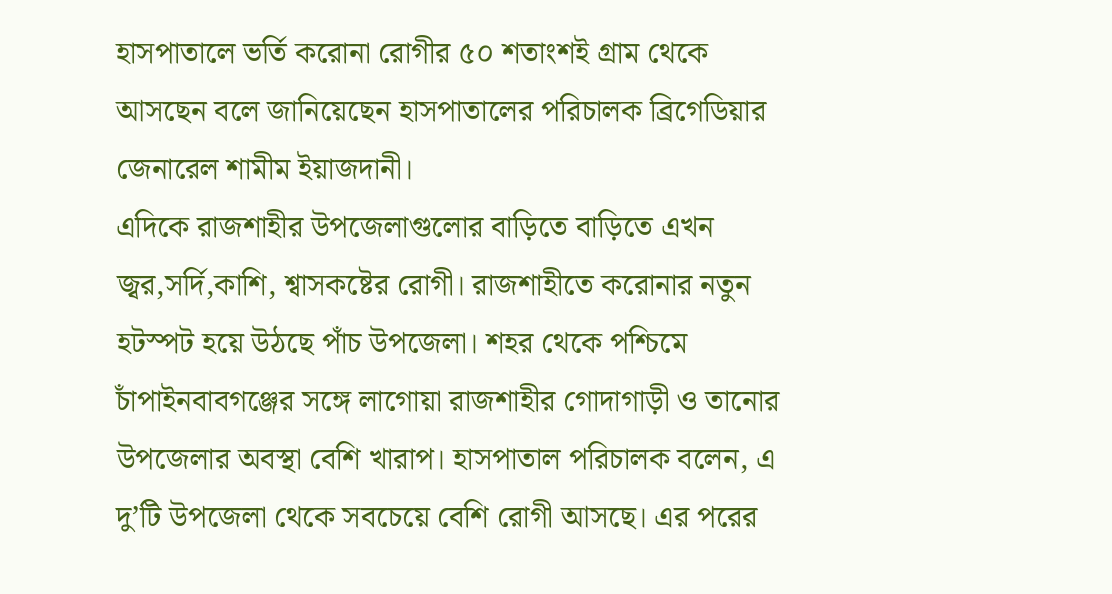হাসপাতালে ভর্তি করোনা রোগীর ৫০ শতাংশই গ্রাম থেকে আসছেন বলে জানিয়েছেন হাসপাতালের পরিচালক ব্রিগেডিয়ার জেনারেল শামীম ইয়াজদানী।
এদিকে রাজশাহীর উপজেলাগুলোর বাড়িতে বাড়িতে এখন জ্বর,সর্দি,কাশি, শ্বাসকষ্টের রোগী। রাজশাহীতে করোনার নতুন হটস্পট হয়ে উঠছে পাঁচ উপজেলা। শহর থেকে পশ্চিমে চাঁপাইনবাবগঞ্জের সঙ্গে লাগোয়া রাজশাহীর গোদাগাড়ী ও তানোর উপজেলার অবস্থা বেশি খারাপ। হাসপাতাল পরিচালক বলেন, এ দু’টি উপজেলা থেকে সবচেয়ে বেশি রোগী আসছে। এর পরের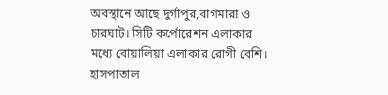অবস্থানে আছে দুর্গাপুর,বাগমারা ও চারঘাট। সিটি কর্পোরেশন এলাকার মধ্যে বোয়ালিয়া এলাকার রোগী বেশি।
হাসপাতাল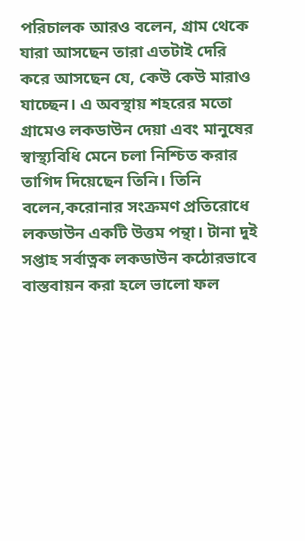পরিচালক আরও বলেন, গ্রাম থেকে যারা আসছেন তারা এতটাই দেরি করে আসছেন যে, কেউ কেউ মারাও যাচ্ছেন। এ অবস্থায় শহরের মতো গ্রামেও লকডাউন দেয়া এবং মানুষের স্বাস্থ্যবিধি মেনে চলা নিশ্চিত করার তাগিদ দিয়েছেন তিনি। তিনি বলেন,করোনার সংক্রমণ প্রতিরোধে লকডাউন একটি উত্তম পন্থা। টানা দুই সপ্তাহ সর্বাত্নক লকডাউন কঠোরভাবে বাস্তবায়ন করা হলে ভালো ফল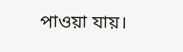পাওয়া যায়।